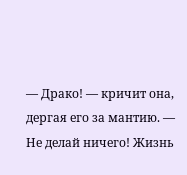— Драко! — кричит она, дергая его за мантию. — Не делай ничего! Жизнь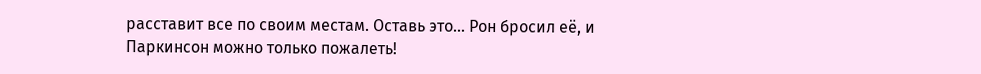расставит все по своим местам. Оставь это… Рон бросил её, и Паркинсон можно только пожалеть!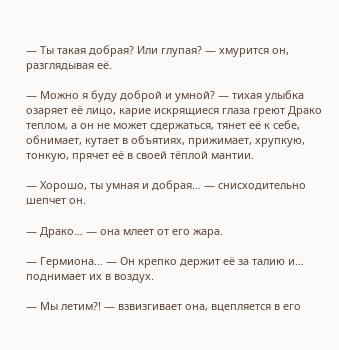— Ты такая добрая? Или глупая? — хмурится он, разглядывая её.

— Можно я буду доброй и умной? — тихая улыбка озаряет её лицо, карие искрящиеся глаза греют Драко теплом, а он не может сдержаться, тянет её к себе, обнимает, кутает в объятиях, прижимает, хрупкую, тонкую, прячет её в своей тёплой мантии.

— Хорошо, ты умная и добрая… — снисходительно шепчет он.

— Драко… — она млеет от его жара.

— Гермиона… — Он крепко держит её за талию и… поднимает их в воздух.

— Мы летим?! — взвизгивает она, вцепляется в его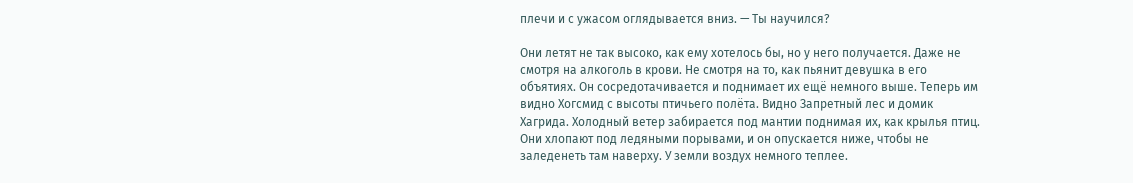плечи и с ужасом оглядывается вниз. — Ты научился?

Они летят не так высоко, как ему хотелось бы, но у него получается. Даже не смотря на алкоголь в крови. Не смотря на то, как пьянит девушка в его объятиях. Он сосредотачивается и поднимает их ещё немного выше. Теперь им видно Хогсмид с высоты птичьего полёта. Видно Запретный лес и домик Хагрида. Холодный ветер забирается под мантии поднимая их, как крылья птиц. Они хлопают под ледяными порывами, и он опускается ниже, чтобы не заледенеть там наверху. У земли воздух немного теплее.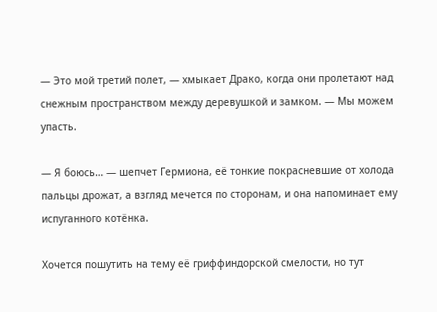— Это мой третий полет, — хмыкает Драко, когда они пролетают над снежным пространством между деревушкой и замком. — Мы можем упасть.

— Я боюсь… — шепчет Гермиона, её тонкие покрасневшие от холода пальцы дрожат, а взгляд мечется по сторонам, и она напоминает ему испуганного котёнка.

Хочется пошутить на тему её гриффиндорской смелости, но тут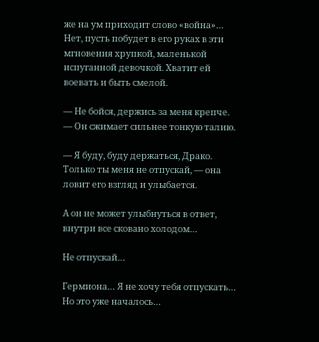же на ум приходит слово «война»… Нет, пусть побудет в его руках в эти мгновения хрупкой, маленькой испуганной девочкой. Хватит ей воевать и быть смелой.

— Не бойся, держись за меня крепче. — Он сжимает сильнее тонкую талию.

— Я буду, буду держаться, Драко. Только ты меня не отпускай, — она ловит его взгляд и улыбается.

А он не может улыбнуться в ответ, внутри все сковано холодом…

Не отпускай…

Гермиона… Я не хочу тебя отпускать… Но это уже началось…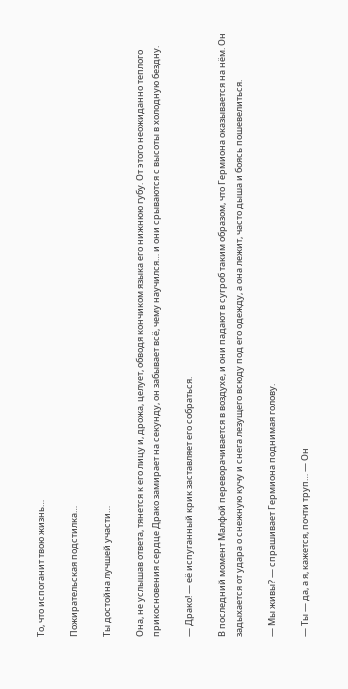То, что испоганит твою жизнь…

Пожирательская подстилка…

Ты достойна лучшей участи…

Она, не услышав ответа, тянется к его лицу и, дрожа, целует, обводя кончиком языка его нижнюю губу. От этого неожиданно теплого прикосновения сердце Драко замирает на секунду, он забывает всё, чему научился… и они срываются с высоты в холодную бездну.

— Драко! — её испуганный крик заставляет его собраться.

В последний момент Малфой переворачивается в воздухе, и они падают в сугроб таким образом, что Гермиона оказывается на нём. Он задыхается от удара о снежную кучу и снега лезущего всюду под его одежду, а она лежит, часто дыша и боясь пошевелиться.

— Мы живы? — спрашивает Гермиона поднимая голову.

— Ты — да, а я, кажется, почти труп… — Он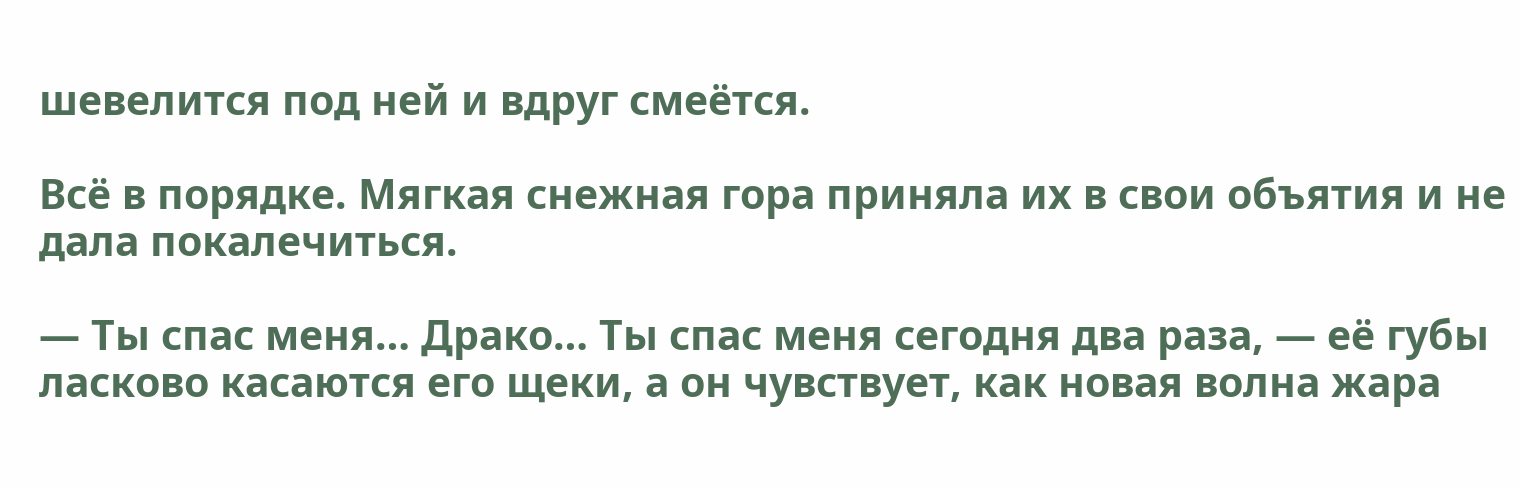шевелится под ней и вдруг смеётся.

Всё в порядке. Мягкая снежная гора приняла их в свои объятия и не дала покалечиться.

— Ты спас меня… Драко… Ты спас меня сегодня два раза, — её губы ласково касаются его щеки, а он чувствует, как новая волна жара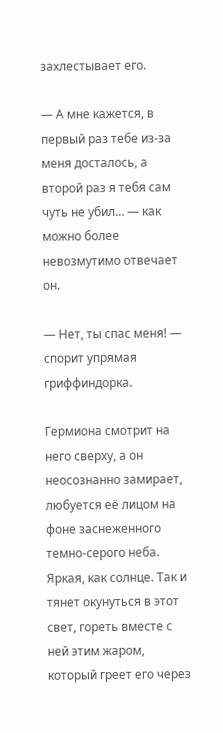захлестывает его.

— А мне кажется, в первый раз тебе из-за меня досталось, а второй раз я тебя сам чуть не убил… — как можно более невозмутимо отвечает он.

— Нет, ты спас меня! — спорит упрямая гриффиндорка.

Гермиона смотрит на него сверху, а он неосознанно замирает, любуется её лицом на фоне заснеженного темно-серого неба. Яркая, как солнце. Так и тянет окунуться в этот свет, гореть вместе с ней этим жаром, который греет его через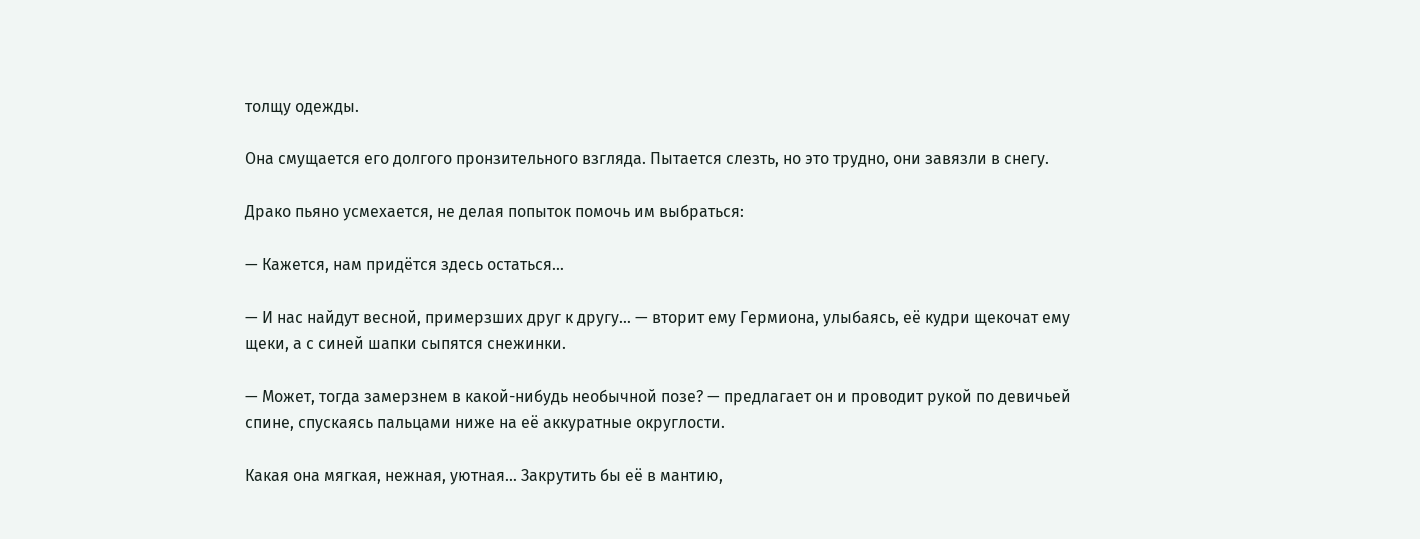толщу одежды.

Она смущается его долгого пронзительного взгляда. Пытается слезть, но это трудно, они завязли в снегу.

Драко пьяно усмехается, не делая попыток помочь им выбраться:

— Кажется, нам придётся здесь остаться…

— И нас найдут весной, примерзших друг к другу… — вторит ему Гермиона, улыбаясь, её кудри щекочат ему щеки, а с синей шапки сыпятся снежинки.

— Может, тогда замерзнем в какой-нибудь необычной позе? — предлагает он и проводит рукой по девичьей спине, спускаясь пальцами ниже на её аккуратные округлости.

Какая она мягкая, нежная, уютная… Закрутить бы её в мантию,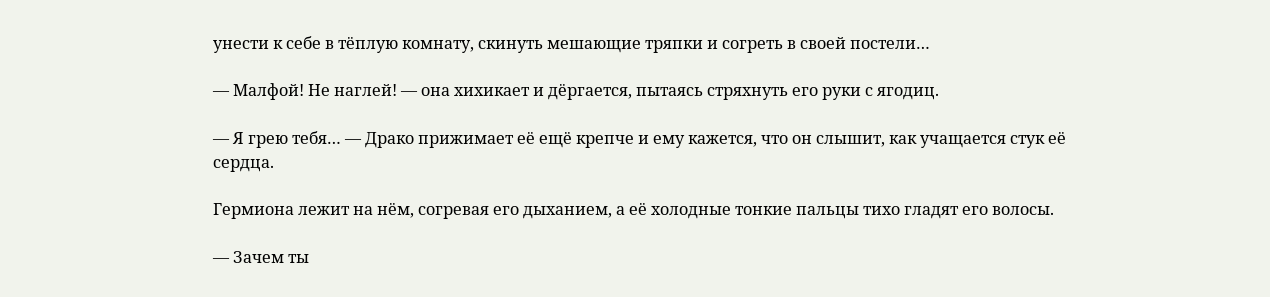унести к себе в тёплую комнату, скинуть мешающие тряпки и согреть в своей постели…

— Малфой! Не наглей! — она хихикает и дёргается, пытаясь стряхнуть его руки с ягодиц.

— Я грею тебя… — Драко прижимает её ещё крепче и ему кажется, что он слышит, как учащается стук её сердца.

Гермиона лежит на нём, согревая его дыханием, а её холодные тонкие пальцы тихо гладят его волосы.

— Зачем ты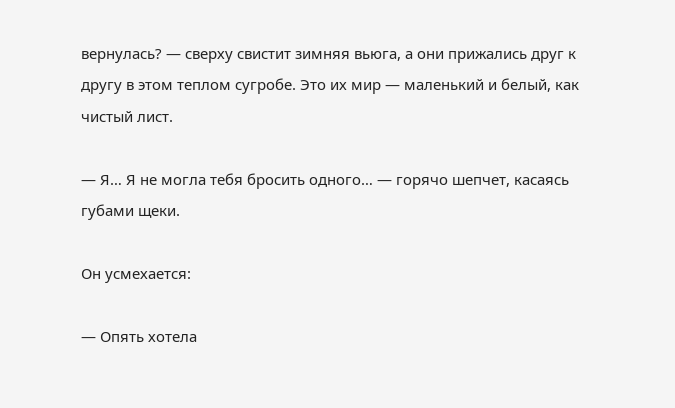вернулась? — сверху свистит зимняя вьюга, а они прижались друг к другу в этом теплом сугробе. Это их мир — маленький и белый, как чистый лист.

— Я… Я не могла тебя бросить одного… — горячо шепчет, касаясь губами щеки.

Он усмехается:

— Опять хотела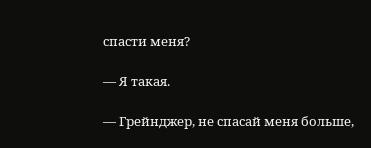спасти меня?

— Я такая.

— Грейнджер, не спасай меня больше,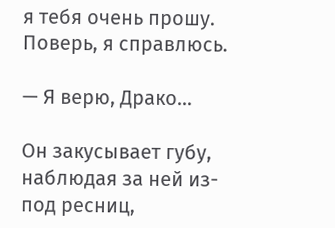я тебя очень прошу. Поверь, я справлюсь.

— Я верю, Драко…

Он закусывает губу, наблюдая за ней из-под ресниц,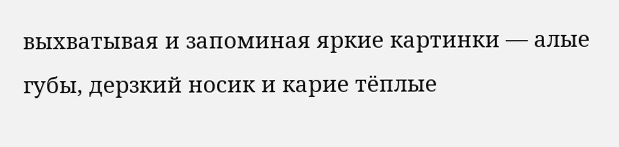выхватывая и запоминая яркие картинки — алые губы, дерзкий носик и карие тёплые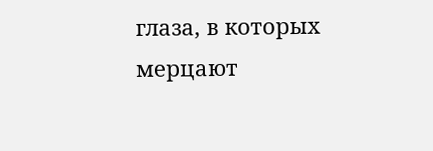глаза, в которых мерцают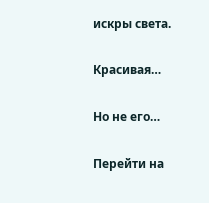искры света.

Красивая…

Но не его…

Перейти на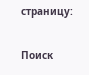страницу:

Поиск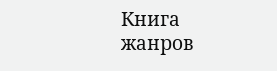Книга жанров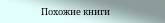Похожие книги